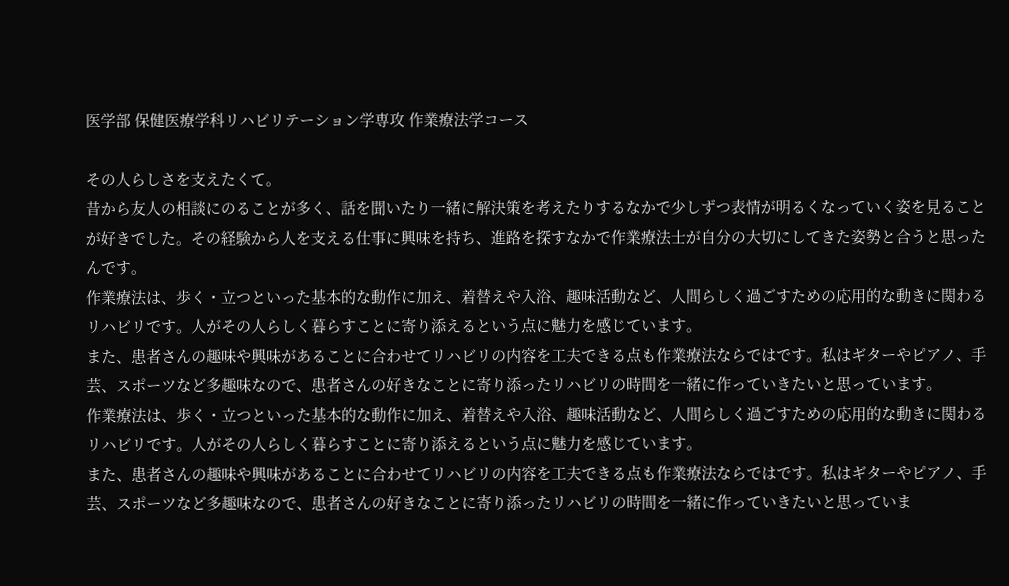医学部 保健医療学科リハビリテーション学専攻 作業療法学コース

その人らしさを支えたくて。
昔から友人の相談にのることが多く、話を聞いたり一緒に解決策を考えたりするなかで少しずつ表情が明るくなっていく姿を見ることが好きでした。その経験から人を支える仕事に興味を持ち、進路を探すなかで作業療法士が自分の大切にしてきた姿勢と合うと思ったんです。
作業療法は、歩く・立つといった基本的な動作に加え、着替えや入浴、趣味活動など、人間らしく過ごすための応用的な動きに関わるリハビリです。人がその人らしく暮らすことに寄り添えるという点に魅力を感じています。
また、患者さんの趣味や興味があることに合わせてリハビリの内容を工夫できる点も作業療法ならではです。私はギターやピアノ、手芸、スポーツなど多趣味なので、患者さんの好きなことに寄り添ったリハビリの時間を一緒に作っていきたいと思っています。
作業療法は、歩く・立つといった基本的な動作に加え、着替えや入浴、趣味活動など、人間らしく過ごすための応用的な動きに関わるリハビリです。人がその人らしく暮らすことに寄り添えるという点に魅力を感じています。
また、患者さんの趣味や興味があることに合わせてリハビリの内容を工夫できる点も作業療法ならではです。私はギターやピアノ、手芸、スポーツなど多趣味なので、患者さんの好きなことに寄り添ったリハビリの時間を一緒に作っていきたいと思っていま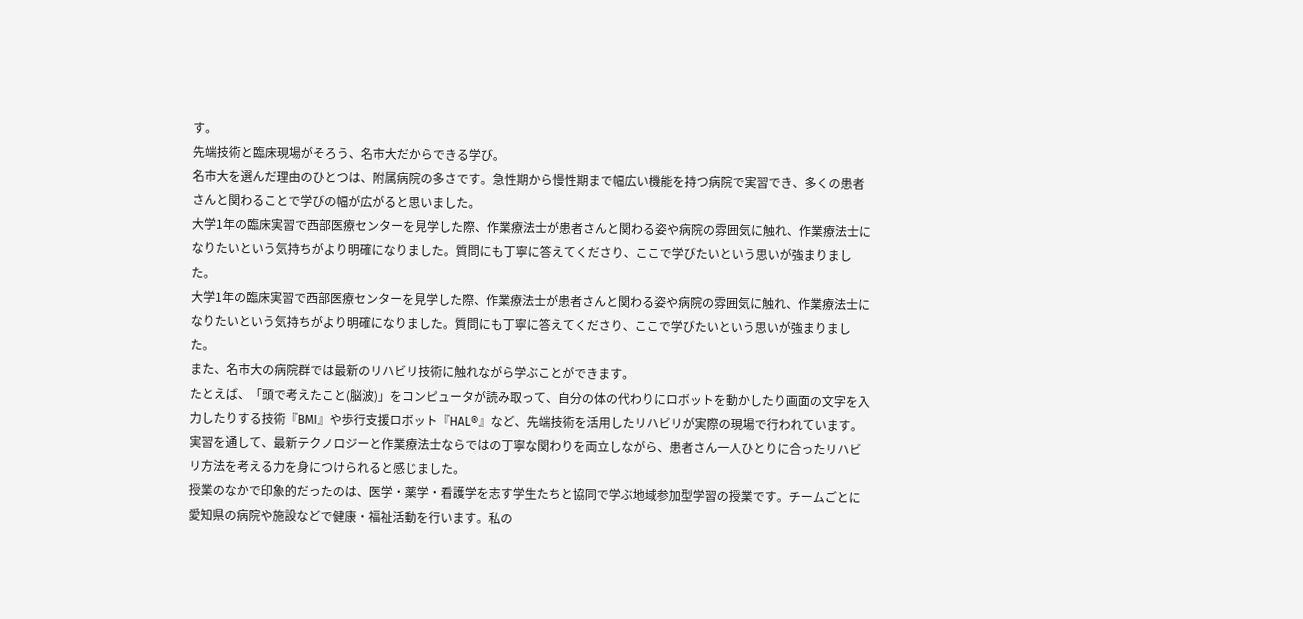す。
先端技術と臨床現場がそろう、名市大だからできる学び。
名市大を選んだ理由のひとつは、附属病院の多さです。急性期から慢性期まで幅広い機能を持つ病院で実習でき、多くの患者さんと関わることで学びの幅が広がると思いました。
大学1年の臨床実習で西部医療センターを見学した際、作業療法士が患者さんと関わる姿や病院の雰囲気に触れ、作業療法士になりたいという気持ちがより明確になりました。質問にも丁寧に答えてくださり、ここで学びたいという思いが強まりました。
大学1年の臨床実習で西部医療センターを見学した際、作業療法士が患者さんと関わる姿や病院の雰囲気に触れ、作業療法士になりたいという気持ちがより明確になりました。質問にも丁寧に答えてくださり、ここで学びたいという思いが強まりました。
また、名市大の病院群では最新のリハビリ技術に触れながら学ぶことができます。
たとえば、「頭で考えたこと(脳波)」をコンピュータが読み取って、自分の体の代わりにロボットを動かしたり画面の文字を入力したりする技術『BMI』や歩行支援ロボット『HAL®』など、先端技術を活用したリハビリが実際の現場で行われています。
実習を通して、最新テクノロジーと作業療法士ならではの丁寧な関わりを両立しながら、患者さん一人ひとりに合ったリハビリ方法を考える力を身につけられると感じました。
授業のなかで印象的だったのは、医学・薬学・看護学を志す学生たちと協同で学ぶ地域参加型学習の授業です。チームごとに愛知県の病院や施設などで健康・福祉活動を行います。私の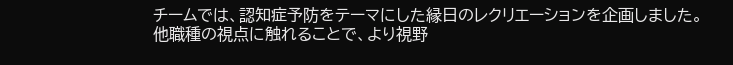チームでは、認知症予防をテーマにした縁日のレクリエーションを企画しました。
他職種の視点に触れることで、より視野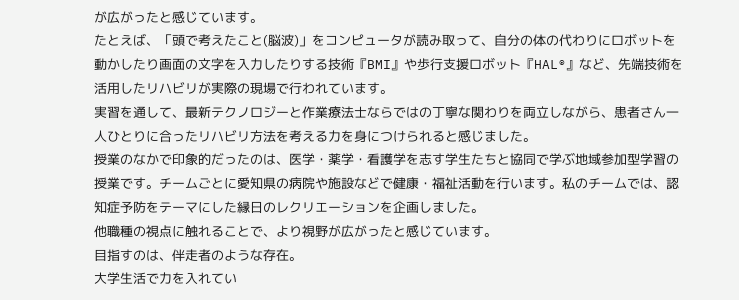が広がったと感じています。
たとえば、「頭で考えたこと(脳波)」をコンピュータが読み取って、自分の体の代わりにロボットを動かしたり画面の文字を入力したりする技術『BMI』や歩行支援ロボット『HAL®』など、先端技術を活用したリハビリが実際の現場で行われています。
実習を通して、最新テクノロジーと作業療法士ならではの丁寧な関わりを両立しながら、患者さん一人ひとりに合ったリハビリ方法を考える力を身につけられると感じました。
授業のなかで印象的だったのは、医学・薬学・看護学を志す学生たちと協同で学ぶ地域参加型学習の授業です。チームごとに愛知県の病院や施設などで健康・福祉活動を行います。私のチームでは、認知症予防をテーマにした縁日のレクリエーションを企画しました。
他職種の視点に触れることで、より視野が広がったと感じています。
目指すのは、伴走者のような存在。
大学生活で力を入れてい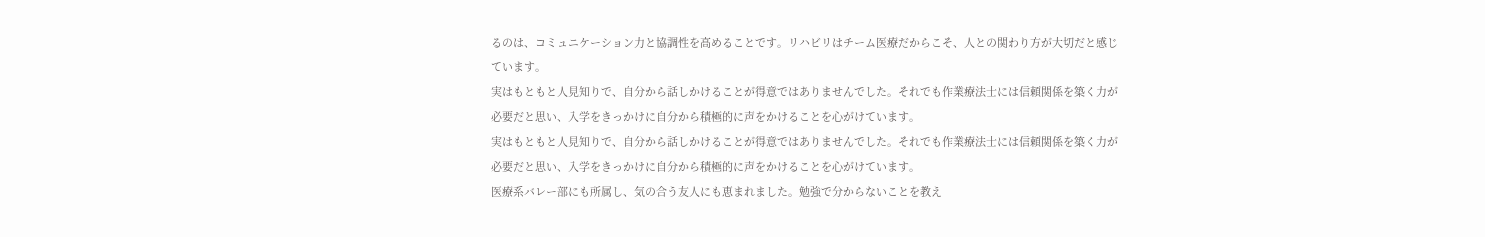るのは、コミュニケーション力と協調性を高めることです。リハビリはチーム医療だからこそ、人との関わり方が大切だと感じています。
実はもともと人見知りで、自分から話しかけることが得意ではありませんでした。それでも作業療法士には信頼関係を築く力が必要だと思い、入学をきっかけに自分から積極的に声をかけることを心がけています。
実はもともと人見知りで、自分から話しかけることが得意ではありませんでした。それでも作業療法士には信頼関係を築く力が必要だと思い、入学をきっかけに自分から積極的に声をかけることを心がけています。
医療系バレー部にも所属し、気の合う友人にも恵まれました。勉強で分からないことを教え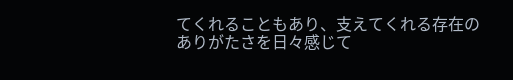てくれることもあり、支えてくれる存在のありがたさを日々感じて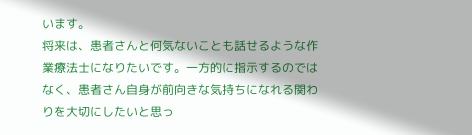います。
将来は、患者さんと何気ないことも話せるような作業療法士になりたいです。一方的に指示するのではなく、患者さん自身が前向きな気持ちになれる関わりを大切にしたいと思っ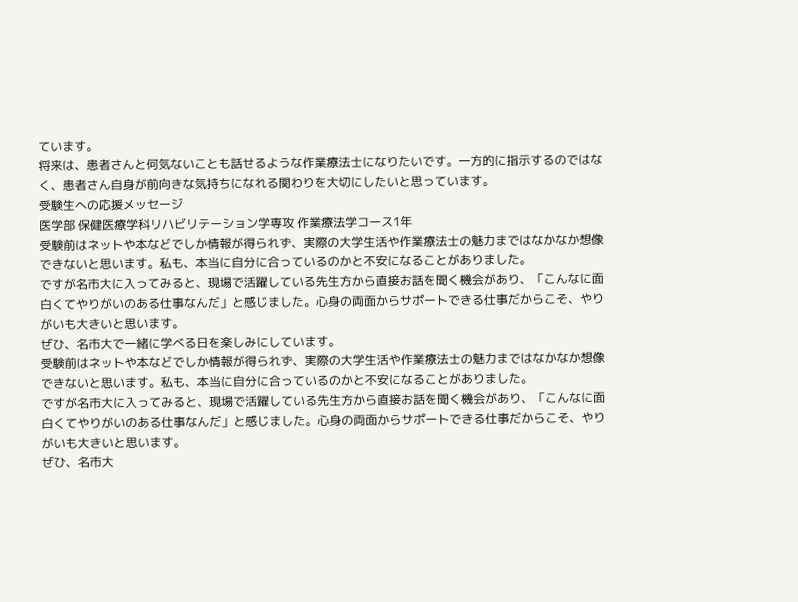ています。
将来は、患者さんと何気ないことも話せるような作業療法士になりたいです。一方的に指示するのではなく、患者さん自身が前向きな気持ちになれる関わりを大切にしたいと思っています。
受験生への応援メッセージ
医学部 保健医療学科リハビリテーション学専攻 作業療法学コース1年
受験前はネットや本などでしか情報が得られず、実際の大学生活や作業療法士の魅力まではなかなか想像できないと思います。私も、本当に自分に合っているのかと不安になることがありました。
ですが名市大に入ってみると、現場で活躍している先生方から直接お話を聞く機会があり、「こんなに面白くてやりがいのある仕事なんだ」と感じました。心身の両面からサポートできる仕事だからこそ、やりがいも大きいと思います。
ぜひ、名市大で一緒に学べる日を楽しみにしています。
受験前はネットや本などでしか情報が得られず、実際の大学生活や作業療法士の魅力まではなかなか想像できないと思います。私も、本当に自分に合っているのかと不安になることがありました。
ですが名市大に入ってみると、現場で活躍している先生方から直接お話を聞く機会があり、「こんなに面白くてやりがいのある仕事なんだ」と感じました。心身の両面からサポートできる仕事だからこそ、やりがいも大きいと思います。
ぜひ、名市大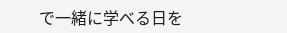で一緒に学べる日を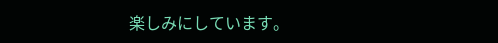楽しみにしています。